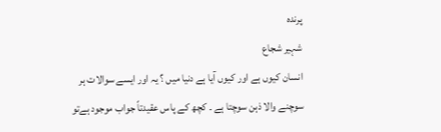پرندہ
شہیر شجاع
انسان کیوں ہے اور کیوں آیا ہے دنیا میں ؟ یہ اور ایسے سوالات ہر سوچنے والا ذہن سوچتا ہے ۔ کچھ کے پاس عقیدتاً جواب موجود ہےتو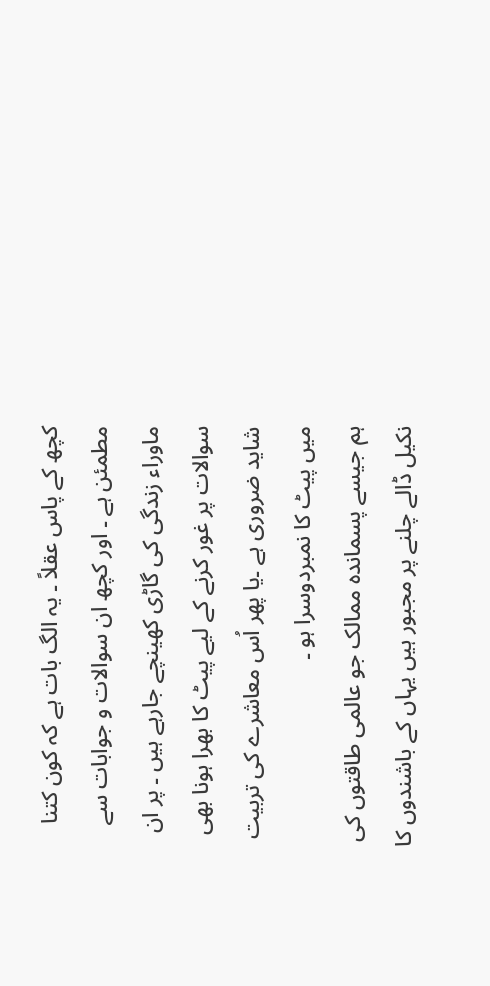کچھ کے پاس عقلاً ۔ یہ الگ بات ہے کہ کون کتنا مطمئن ہے ۔ اور کچھ ان سوالات و جوابات سے ماوراء زندگی کی گاڑی کھینچے جارہے ہیں ۔ پر ان سوالات پر غور کرنے کے لیے پیٹ کا بھرا ہونا بھی شاید ضروری ہے ۔یا پھر اُس معاشرے کی تربیت میں پیٹ کا نمبردوسرا ہو ۔
ہم جیسے پسماندہ ممالک جو عالمی طاقتوں کی نکیل ڈالے چلنے پر مجبور ہیں یہاں کے باشندوں کا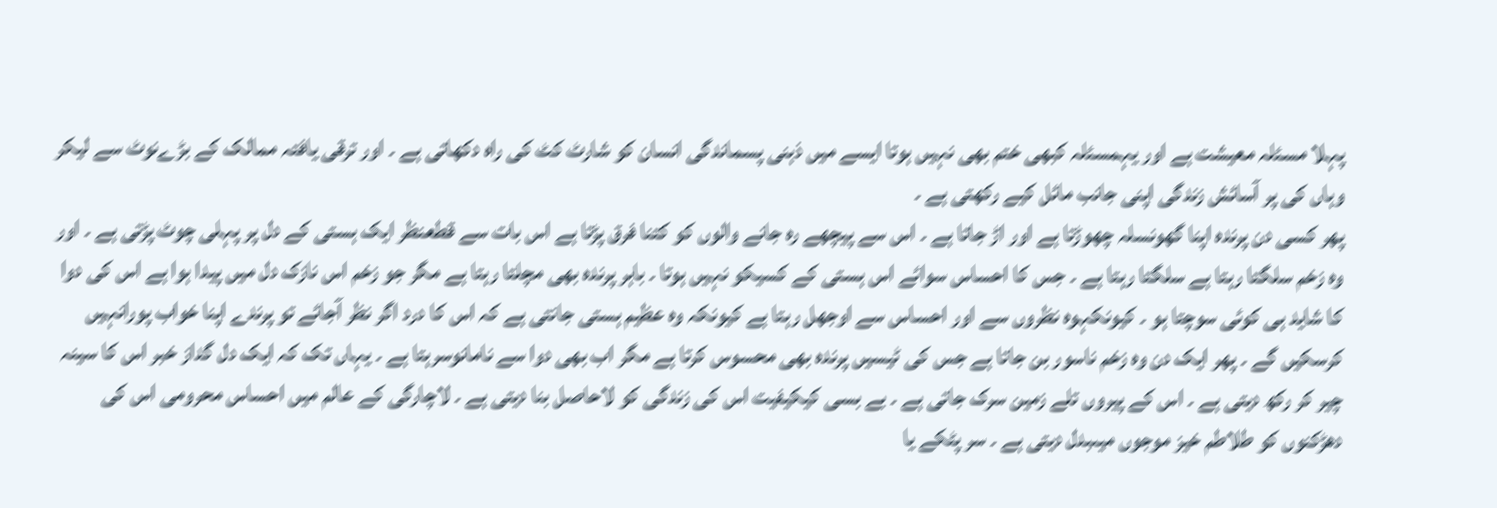پہلا مسئلہ معیشت ہے اور یہمسئلہ کبھی ختم بھی نہیں ہوتا ایسے میں ذہنی پسماندگی انسان کو شارٹ کٹ کی راہ دکھاتی ہے ۔ اور ترقی یافتہ ممالک کے بڑےنوٹ سے لیکر وہاں کی پر آسائش زندگی اپنی جانب مائل کیے رکھتی ہے ۔
پھر کسی دن پرندہ اپنا گھونسلہ چھوڑتا ہے اور اڑ جاتا ہے ۔ اس سے پیچھے رہ جانے والوں کو کتنا فرق پڑتا ہے اس بات سے قطعنظر ایک ہستی کے دل پر پہلی چوٹ پڑتی ہے ۔ اور وہ زخم سلگتا رہتا ہے سلگتا رہتا ہے ۔ جس کا احساس سوائے اس ہستی کے کسیکو نہیں ہوتا ۔ باہر پرندہ بھی مچلتا رہتا ہے مگر جو زخم اس نازک دل میں پیدا ہوا ہے اس کی دوا کا شاید ہی کوئی سوچتا ہو ۔ کیونکہوہ نظروں سے اور احساس سے اوجھل رہتا ہے کیونکہ وہ عظیم ہستی جانتی ہے کہ اس کا درد اگر نظر آجائے تو پرندے اپنا خواب پورانہیں کرسکیں گے ۔ پھر ایک دن وہ زخم ناسور بن جاتا ہے جس کی ٹیسیں پرندہ بھی محسوس کرتا ہے مگر اب بھی دوا سے نامانوسرہتا ہے ۔ یہاں تک کہ ایک دل گداز خبر اس کا سینہ چیر کر رکھ دیتی ہے ۔ اس کے پیروں تلے زمین سرک جاتی ہے ۔ بے بسی کیکیفیت اس کی زندگی کو لاحاصل بنا دیتی ہے ۔ لاچارگی کے عالم میں احساس محرومی اس کی دھڑکنوں کو طلاطم خیز موجوں میںبدل دیتی ہے ۔ سر پٹکے یا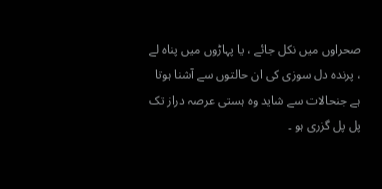صحراوں میں نکل جائے ، یا پہاڑوں میں پناہ لے ، پرندہ دل سوزی کی ان حالتوں سے آشنا ہوتا ہے جنحالات سے شاید وہ ہستی عرصہ دراز تک پل پل گزری ہو ۔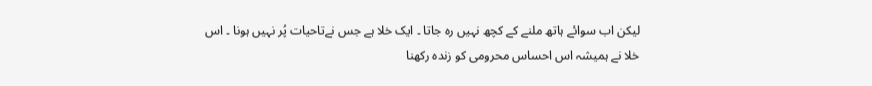لیکن اب سوائے ہاتھ ملنے کے کچھ نہیں رہ جاتا ۔ ایک خلا ہے جس نےتاحیات پُر نہیں ہونا ۔ اس خلا نے ہمیشہ اس احساس محرومی کو زندہ رکھنا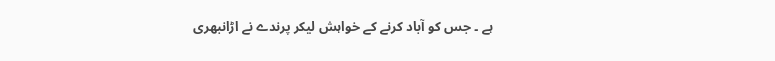ہے ۔ جس کو آباد کرنے کے خواہش لیکر پرندے نے اڑانبھری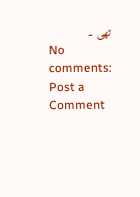تھی ۔
No comments:
Post a Comment